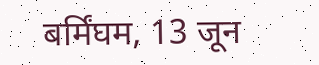बर्मिंघम, 13 जून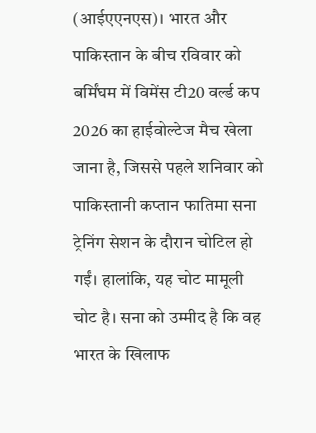(आईएएनएस)। भारत और पाकिस्तान के बीच रविवार को बर्मिंघम में विमेंस टी20 वर्ल्ड कप 2026 का हाईवोल्टेज मैच खेला जाना है, जिससे पहले शनिवार को पाकिस्तानी कप्तान फातिमा सना ट्रेनिंग सेशन के दौरान चोटिल हो गईं। हालांकि, यह चोट मामूली चोट है। सना को उम्मीद है कि वह भारत के खिलाफ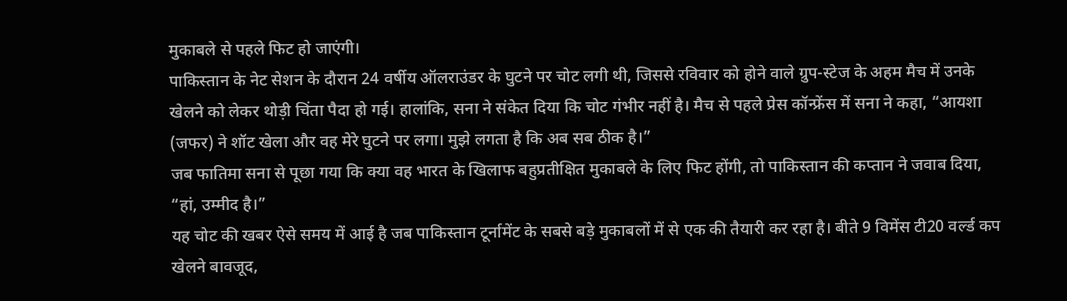मुकाबले से पहले फिट हो जाएंगी।
पाकिस्तान के नेट सेशन के दौरान 24 वर्षीय ऑलराउंडर के घुटने पर चोट लगी थी, जिससे रविवार को होने वाले ग्रुप-स्टेज के अहम मैच में उनके खेलने को लेकर थोड़ी चिंता पैदा हो गई। हालांकि, सना ने संकेत दिया कि चोट गंभीर नहीं है। मैच से पहले प्रेस कॉन्फ्रेंस में सना ने कहा, “आयशा (जफर) ने शॉट खेला और वह मेरे घुटने पर लगा। मुझे लगता है कि अब सब ठीक है।”
जब फातिमा सना से पूछा गया कि क्या वह भारत के खिलाफ बहुप्रतीक्षित मुकाबले के लिए फिट होंगी, तो पाकिस्तान की कप्तान ने जवाब दिया, “हां, उम्मीद है।”
यह चोट की खबर ऐसे समय में आई है जब पाकिस्तान टूर्नामेंट के सबसे बड़े मुकाबलों में से एक की तैयारी कर रहा है। बीते 9 विमेंस टी20 वर्ल्ड कप खेलने बावजूद,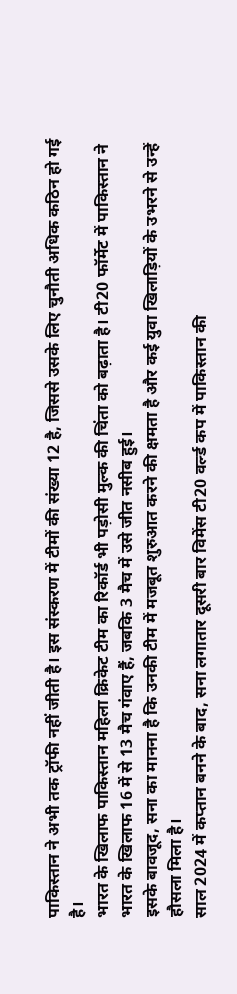पाकिस्तान ने अभी तक ट्रॉफी नहीं जीती है। इस संस्करण में टीमों की संख्या 12 है, जिससे उसके लिए चुनौती अधिक कठिन हो गई है।
भारत के खिलाफ पाकिस्तान महिला क्रिकेट टीम का रिकॉर्ड भी पड़ोसी मुल्क की चिंता को बढ़ाता है। टी20 फॉर्मेट में पाकिस्तान ने भारत के खिलाफ 16 में से 13 मैच गंवाए हैं, जबकि 3 मैच में उसे जीत नसीब हुई।
इसके बावजूद, सना का मानना है कि उनकी टीम में मजबूत शुरुआत करने की क्षमता है और कई युवा खिलाड़ियों के उभरने से उन्हें हौसला मिला है।
साल 2024 में कप्तान बनने के बाद, सना लगातार दूसरी बार विमेंस टी20 वर्ल्ड कप में पाकिस्तान की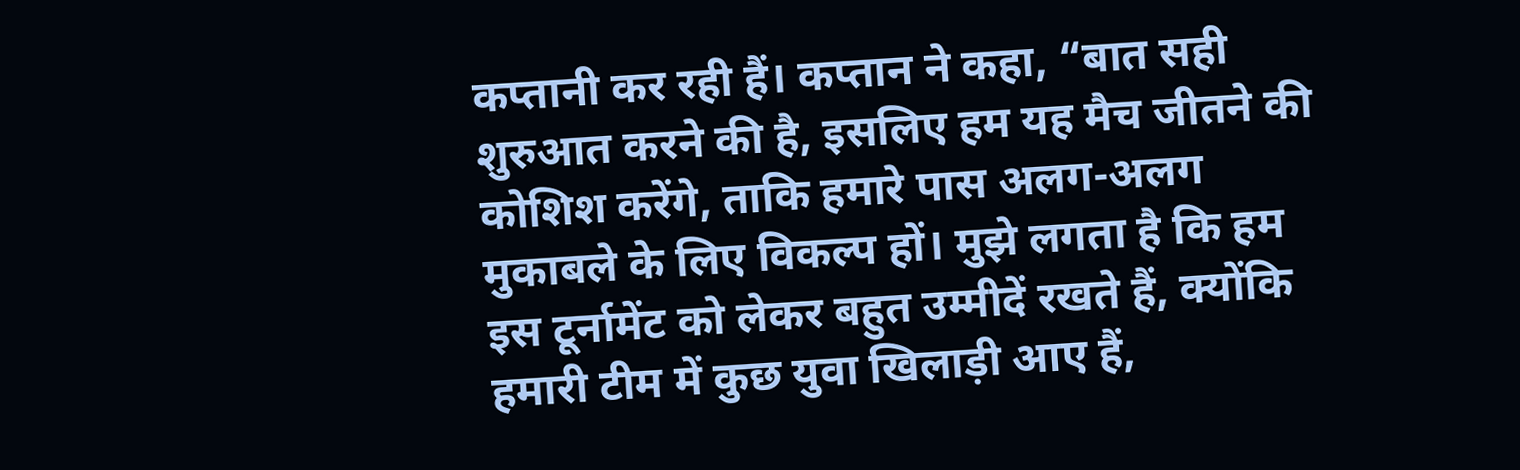कप्तानी कर रही हैं। कप्तान ने कहा, “बात सही शुरुआत करने की है, इसलिए हम यह मैच जीतने की कोशिश करेंगे, ताकि हमारे पास अलग-अलग मुकाबले के लिए विकल्प हों। मुझे लगता है कि हम इस टूर्नामेंट को लेकर बहुत उम्मीदें रखते हैं, क्योंकि हमारी टीम में कुछ युवा खिलाड़ी आए हैं,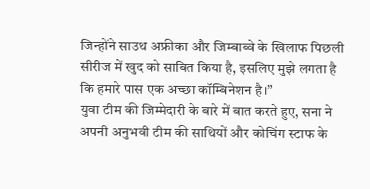जिन्होंने साउथ अफ्रीका और जिम्बाब्वे के खिलाफ पिछली सीरीज में खुद को साबित किया है, इसलिए मुझे लगता है कि हमारे पास एक अच्छा कॉम्बिनेशन है।”
युवा टीम की जिम्मेदारी के बारे में बात करते हुए, सना ने अपनी अनुभवी टीम की साथियों और कोचिंग स्टाफ के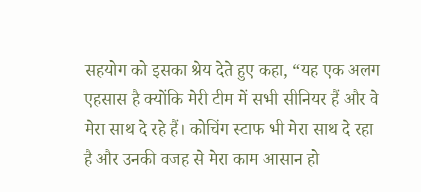सहयोग को इसका श्रेय देते हुए कहा, “यह एक अलग एहसास है क्योंकि मेरी टीम में सभी सीनियर हैं और वे मेरा साथ दे रहे हैं। कोचिंग स्टाफ भी मेरा साथ दे रहा है और उनकी वजह से मेरा काम आसान हो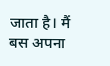जाता है। मैं बस अपना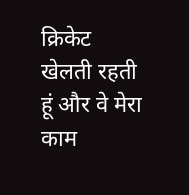क्रिकेट खेलती रहती हूं और वे मेरा काम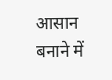आसान बनाने में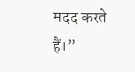मदद करते हैं।”